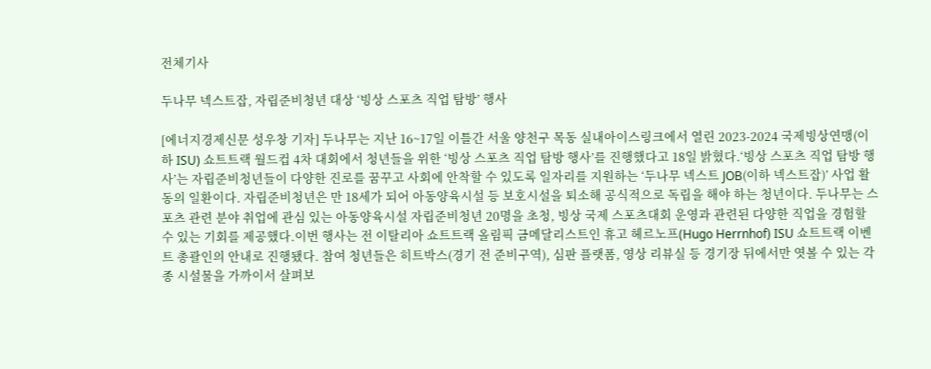전체기사

두나무 넥스트잡, 자립준비청년 대상 ‘빙상 스포츠 직업 탐방’ 행사

[에너지경제신문 성우창 기자] 두나무는 지난 16~17일 이틀간 서울 양천구 목동 실내아이스링크에서 열린 2023-2024 국제빙상연맹(이하 ISU) 쇼트트랙 월드컵 4차 대회에서 청년들을 위한 ‘빙상 스포츠 직업 탐방 행사’를 진행했다고 18일 밝혔다.‘빙상 스포츠 직업 탐방 행사’는 자립준비청년들이 다양한 진로를 꿈꾸고 사회에 안착할 수 있도록 일자리를 지원하는 ‘두나무 넥스트 JOB(이하 넥스트잡)’ 사업 활동의 일환이다. 자립준비청년은 만 18세가 되어 아동양육시설 등 보호시설을 퇴소해 공식적으로 독립을 해야 하는 청년이다. 두나무는 스포츠 관련 분야 취업에 관심 있는 아동양육시설 자립준비청년 20명을 초청, 빙상 국제 스포츠대회 운영과 관련된 다양한 직업을 경험할 수 있는 기회를 제공했다.이번 행사는 전 이탈리아 쇼트트랙 올림픽 금메달리스트인 휴고 헤르노프(Hugo Herrnhof) ISU 쇼트트랙 이벤트 총괄인의 안내로 진행됐다. 참여 청년들은 히트박스(경기 전 준비구역), 심판 플랫폼, 영상 리뷰실 등 경기장 뒤에서만 엿볼 수 있는 각종 시설물을 가까이서 살펴보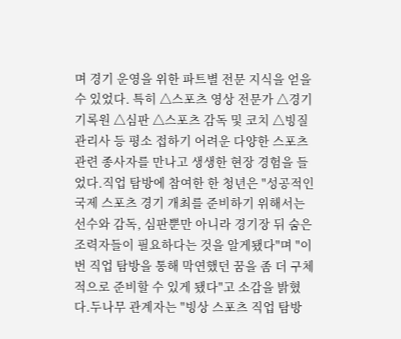며 경기 운영을 위한 파트별 전문 지식을 얻을 수 있었다. 특히 △스포츠 영상 전문가 △경기 기록원 △심판 △스포츠 감독 및 코치 △빙질 관리사 등 평소 접하기 어려운 다양한 스포츠 관련 종사자를 만나고 생생한 현장 경험을 들었다.직업 탐방에 참여한 한 청년은 "성공적인 국제 스포츠 경기 개최를 준비하기 위해서는 선수와 감독, 심판뿐만 아니라 경기장 뒤 숨은 조력자들이 필요하다는 것을 알게됐다"며 "이번 직업 탐방을 통해 막연했던 꿈을 좀 더 구체적으로 준비할 수 있게 됐다"고 소감을 밝혔다.두나무 관계자는 "빙상 스포츠 직업 탐방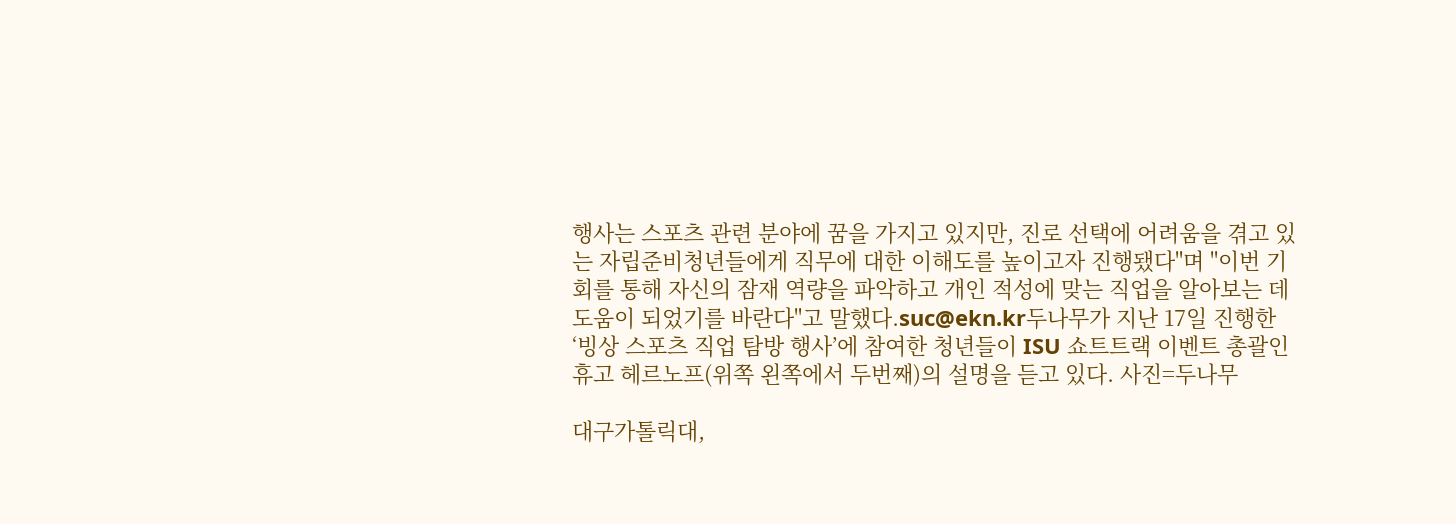행사는 스포츠 관련 분야에 꿈을 가지고 있지만, 진로 선택에 어려움을 겪고 있는 자립준비청년들에게 직무에 대한 이해도를 높이고자 진행됐다"며 "이번 기회를 통해 자신의 잠재 역량을 파악하고 개인 적성에 맞는 직업을 알아보는 데 도움이 되었기를 바란다"고 말했다.suc@ekn.kr두나무가 지난 17일 진행한 ‘빙상 스포츠 직업 탐방 행사’에 참여한 청년들이 ISU 쇼트트랙 이벤트 총괄인 휴고 헤르노프(위쪽 왼쪽에서 두번째)의 설명을 듣고 있다. 사진=두나무

대구가톨릭대,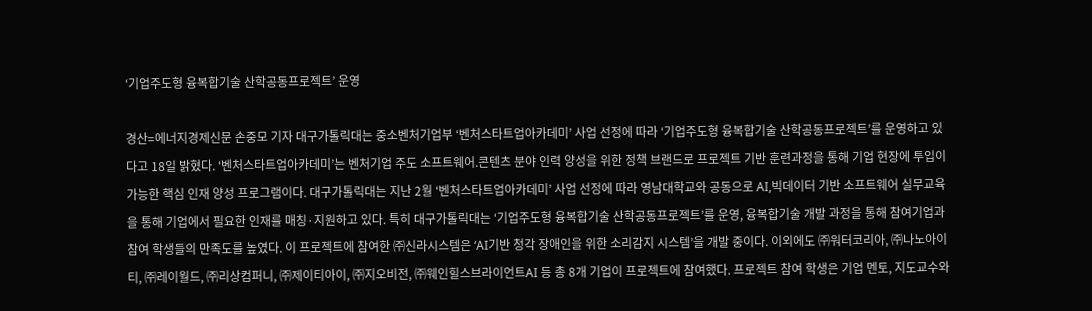‘기업주도형 융복합기술 산학공동프로젝트’ 운영

경산=에너지경제신문 손중모 기자 대구가톨릭대는 중소벤처기업부 ‘벤처스타트업아카데미’ 사업 선정에 따라 ‘기업주도형 융복합기술 산학공동프로젝트’를 운영하고 있다고 18일 밝혔다. ‘벤처스타트업아카데미’는 벤처기업 주도 소프트웨어.콘텐츠 분야 인력 양성을 위한 정책 브랜드로 프로젝트 기반 훈련과정을 통해 기업 현장에 투입이 가능한 핵심 인재 양성 프로그램이다. 대구가톨릭대는 지난 2월 ‘벤처스타트업아카데미’ 사업 선정에 따라 영남대학교와 공동으로 AI,빅데이터 기반 소프트웨어 실무교육을 통해 기업에서 필요한 인재를 매칭·지원하고 있다. 특히 대구가톨릭대는 ‘기업주도형 융복합기술 산학공동프로젝트’를 운영, 융복합기술 개발 과정을 통해 참여기업과 참여 학생들의 만족도를 높였다. 이 프로젝트에 참여한 ㈜신라시스템은 ‘AI기반 청각 장애인을 위한 소리감지 시스템’을 개발 중이다. 이외에도 ㈜워터코리아, ㈜나노아이티, ㈜레이월드, ㈜리상컴퍼니, ㈜제이티아이, ㈜지오비전, ㈜웨인힐스브라이언트AI 등 총 8개 기업이 프로젝트에 참여했다. 프로젝트 참여 학생은 기업 멘토, 지도교수와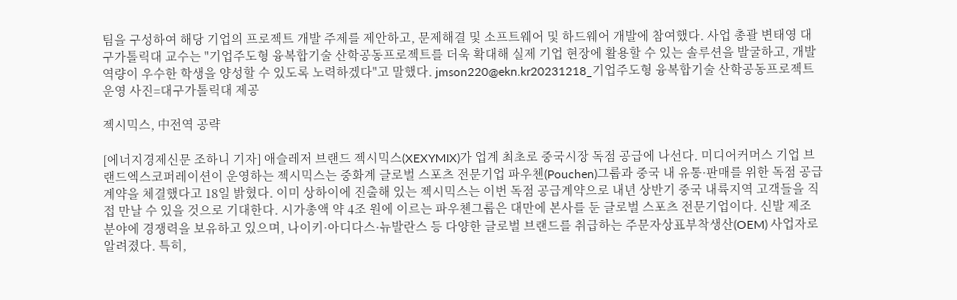팀을 구성하여 해당 기업의 프로젝트 개발 주제를 제안하고, 문제해결 및 소프트웨어 및 하드웨어 개발에 참여했다. 사업 총괄 변태영 대구가톨릭대 교수는 "기업주도형 융복합기술 산학공동프로젝트를 더욱 확대해 실제 기업 현장에 활용할 수 있는 솔루션을 발굴하고, 개발 역량이 우수한 학생을 양성할 수 있도록 노력하겠다"고 말했다. jmson220@ekn.kr20231218_기업주도형 융복합기술 산학공동프로젝트 운영 사진=대구가톨릭대 제공

젝시믹스, 中전역 공략

[에너지경제신문 조하니 기자] 애슬레저 브랜드 젝시믹스(XEXYMIX)가 업계 최초로 중국시장 독점 공급에 나선다. 미디어커머스 기업 브랜드엑스코퍼레이션이 운영하는 젝시믹스는 중화계 글로벌 스포츠 전문기업 파우첸(Pouchen)그룹과 중국 내 유통·판매를 위한 독점 공급계약을 체결했다고 18일 밝혔다. 이미 상하이에 진출해 있는 젝시믹스는 이번 독점 공급계약으로 내년 상반기 중국 내륙지역 고객들을 직접 만날 수 있을 것으로 기대한다. 시가총액 약 4조 원에 이르는 파우첸그룹은 대만에 본사를 둔 글로벌 스포츠 전문기업이다. 신발 제조 분야에 경쟁력을 보유하고 있으며, 나이키·아디다스·뉴발란스 등 다양한 글로벌 브랜드를 취급하는 주문자상표부착생산(OEM) 사업자로 알려졌다. 특히,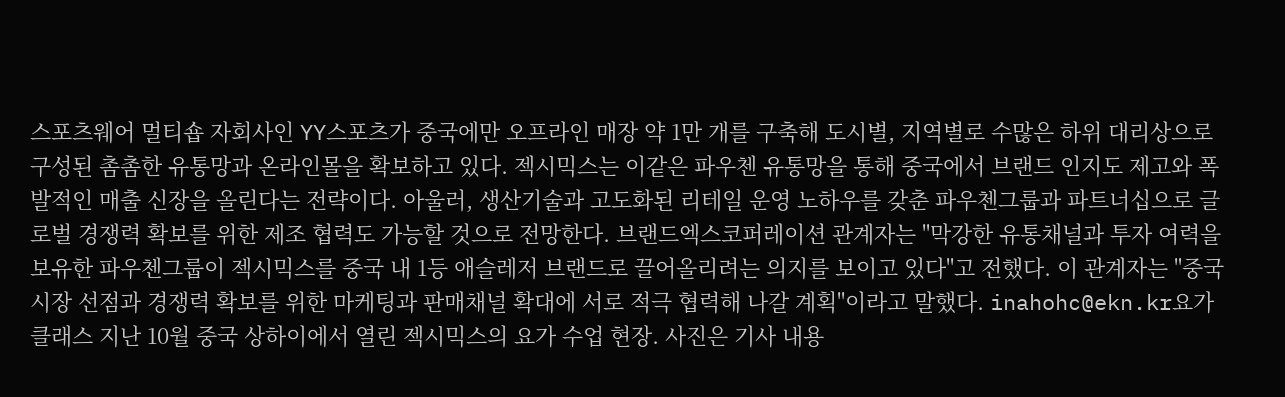스포츠웨어 멀티숍 자회사인 YY스포츠가 중국에만 오프라인 매장 약 1만 개를 구축해 도시별, 지역별로 수많은 하위 대리상으로 구성된 촘촘한 유통망과 온라인몰을 확보하고 있다. 젝시믹스는 이같은 파우첸 유통망을 통해 중국에서 브랜드 인지도 제고와 폭발적인 매출 신장을 올린다는 전략이다. 아울러, 생산기술과 고도화된 리테일 운영 노하우를 갖춘 파우첸그룹과 파트너십으로 글로벌 경쟁력 확보를 위한 제조 협력도 가능할 것으로 전망한다. 브랜드엑스코퍼레이션 관계자는 "막강한 유통채널과 투자 여력을 보유한 파우첸그룹이 젝시믹스를 중국 내 1등 애슬레저 브랜드로 끌어올리려는 의지를 보이고 있다"고 전했다. 이 관계자는 "중국시장 선점과 경쟁력 확보를 위한 마케팅과 판매채널 확대에 서로 적극 협력해 나갈 계획"이라고 말했다. inahohc@ekn.kr요가클래스 지난 10월 중국 상하이에서 열린 젝시믹스의 요가 수업 현장. 사진은 기사 내용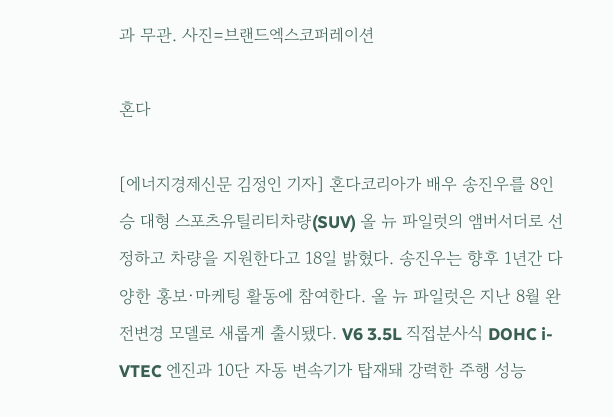과 무관. 사진=브랜드엑스코퍼레이션

혼다

[에너지경제신문 김정인 기자] 혼다코리아가 배우 송진우를 8인승 대형 스포츠유틸리티차량(SUV) 올 뉴 파일럿의 앰버서더로 선정하고 차량을 지원한다고 18일 밝혔다. 송진우는 향후 1년간 다양한 홍보·마케팅 활동에 참여한다. 올 뉴 파일럿은 지난 8월 완전변경 모델로 새롭게 출시됐다. V6 3.5L 직접분사식 DOHC i-VTEC 엔진과 10단 자동 변속기가 탑재돼 강력한 주행 성능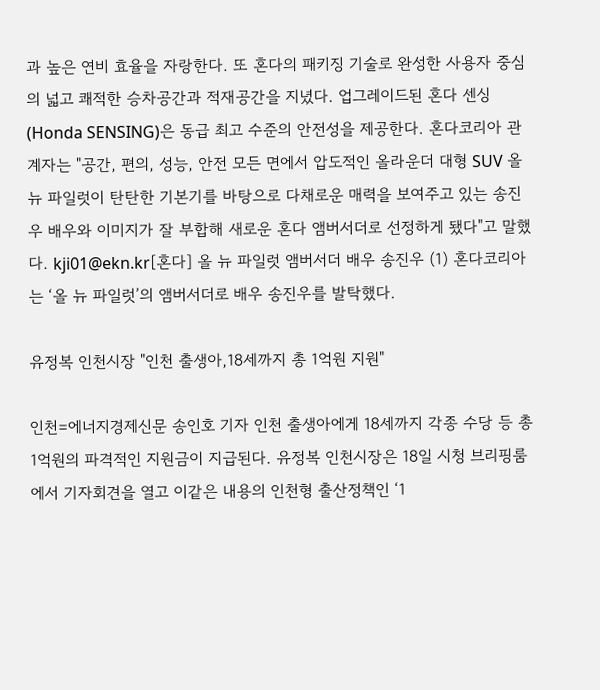과 높은 연비 효율을 자랑한다. 또 혼다의 패키징 기술로 완성한 사용자 중심의 넓고 쾌적한 승차공간과 적재공간을 지녔다. 업그레이드된 혼다 센싱(Honda SENSING)은 동급 최고 수준의 안전성을 제공한다. 혼다코리아 관계자는 "공간, 편의, 성능, 안전 모든 면에서 압도적인 올라운더 대형 SUV 올 뉴 파일럿이 탄탄한 기본기를 바탕으로 다채로운 매력을 보여주고 있는 송진우 배우와 이미지가 잘 부합해 새로운 혼다 앰버서더로 선정하게 됐다"고 말했다. kji01@ekn.kr[혼다] 올 뉴 파일럿 앰버서더 배우 송진우 (1) 혼다코리아는 ‘올 뉴 파일럿’의 앰버서더로 배우 송진우를 발탁했다.

유정복 인천시장 "인천 출생아,18세까지 총 1억원 지원"

인천=에너지경제신문 송인호 기자 인천 출생아에게 18세까지 각종 수당 등 총 1억원의 파격적인 지원금이 지급된다. 유정복 인천시장은 18일 시청 브리핑룸에서 기자회견을 열고 이같은 내용의 인천형 출산정책인 ‘1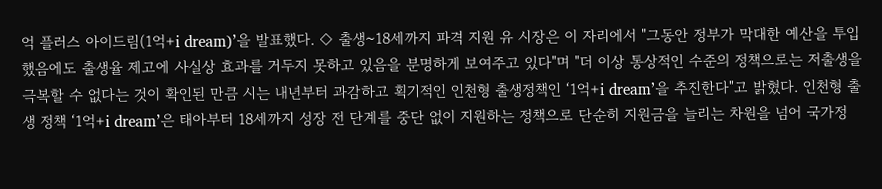억 플러스 아이드림(1억+i dream)’을 발표했다. ◇ 출생~18세까지 파격 지원 유 시장은 이 자리에서 "그동안 정부가 막대한 예산을 투입했음에도 출생율 제고에 사실상 효과를 거두지 못하고 있음을 분명하게 보여주고 있다"며 "더 이상 통상적인 수준의 정책으로는 저출생을 극복할 수 없다는 것이 확인된 만큼 시는 내년부터 과감하고 획기적인 인천형 출생정책인 ‘1억+i dream’을 추진한다"고 밝혔다. 인천형 출생 정책 ‘1억+i dream’은 태아부터 18세까지 성장 전 단계를 중단 없이 지원하는 정책으로 단순히 지원금을 늘리는 차원을 넘어 국가정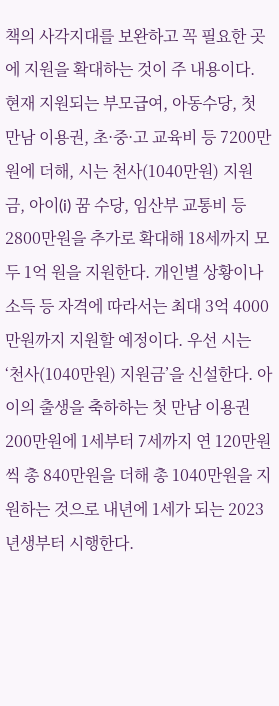책의 사각지대를 보완하고 꼭 필요한 곳에 지원을 확대하는 것이 주 내용이다. 현재 지원되는 부모급여, 아동수당, 첫 만남 이용권, 초·중·고 교육비 등 7200만원에 더해, 시는 천사(1040만원) 지원금, 아이(i) 꿈 수당, 임산부 교통비 등 2800만원을 추가로 확대해 18세까지 모두 1억 원을 지원한다. 개인별 상황이나 소득 등 자격에 따라서는 최대 3억 4000만원까지 지원할 예정이다. 우선 시는 ‘천사(1040만원) 지원금’을 신설한다. 아이의 출생을 축하하는 첫 만남 이용권 200만원에 1세부터 7세까지 연 120만원씩 총 840만원을 더해 총 1040만원을 지원하는 것으로 내년에 1세가 되는 2023년생부터 시행한다.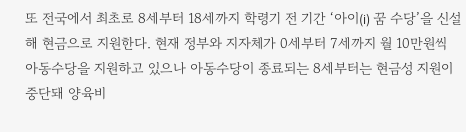또 전국에서 최초로 8세부터 18세까지 학령기 전 기간 ‘아이(i) 꿈 수당’을 신설해 현금으로 지원한다. 현재 정부와 지자체가 0세부터 7세까지 월 10만원씩 아동수당을 지원하고 있으나 아동수당이 종료되는 8세부터는 현금성 지원이 중단돼 양육비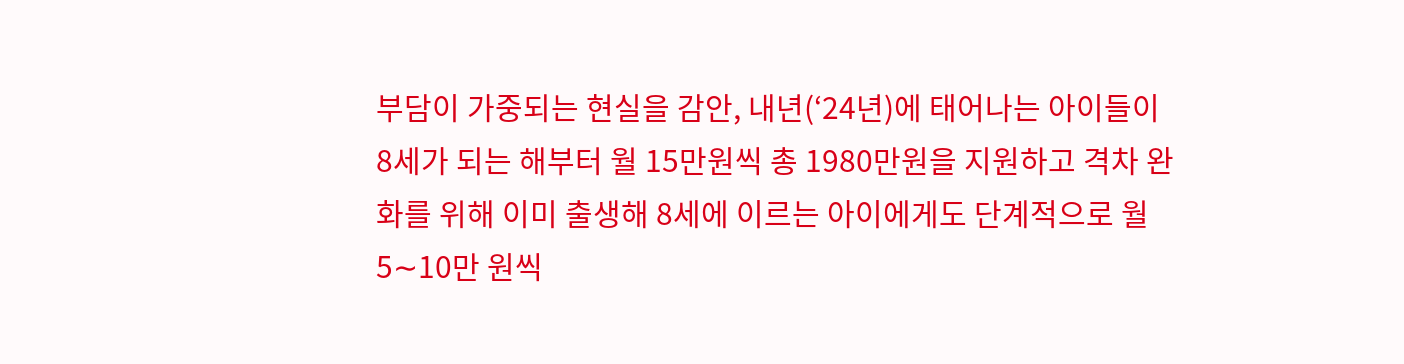부담이 가중되는 현실을 감안, 내년(‘24년)에 태어나는 아이들이 8세가 되는 해부터 월 15만원씩 총 1980만원을 지원하고 격차 완화를 위해 이미 출생해 8세에 이르는 아이에게도 단계적으로 월 5∼10만 원씩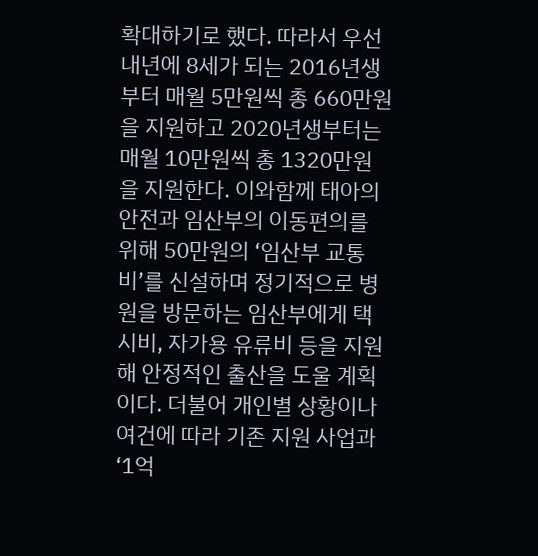확대하기로 했다. 따라서 우선 내년에 8세가 되는 2016년생부터 매월 5만원씩 총 660만원을 지원하고 2020년생부터는 매월 10만원씩 총 1320만원을 지원한다. 이와함께 태아의 안전과 임산부의 이동편의를 위해 50만원의 ‘임산부 교통비’를 신설하며 정기적으로 병원을 방문하는 임산부에게 택시비, 자가용 유류비 등을 지원해 안정적인 출산을 도울 계획이다. 더불어 개인별 상황이나 여건에 따라 기존 지원 사업과 ‘1억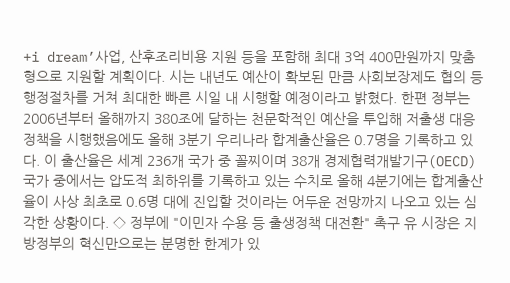+i dream’사업, 산후조리비용 지원 등을 포함해 최대 3억 400만원까지 맞춤형으로 지원할 계획이다. 시는 내년도 예산이 확보된 만큼 사회보장제도 협의 등 행정절차를 거쳐 최대한 빠른 시일 내 시행할 예정이라고 밝혔다. 한편 정부는 2006년부터 올해까지 380조에 달하는 천문학적인 예산을 투입해 저출생 대응 정책을 시행했음에도 올해 3분기 우리나라 합계출산율은 0.7명을 기록하고 있다. 이 출산율은 세계 236개 국가 중 꼴찌이며 38개 경제협력개발기구(OECD) 국가 중에서는 압도적 최하위를 기록하고 있는 수치로 올해 4분기에는 합계출산율이 사상 최초로 0.6명 대에 진입할 것이라는 어두운 전망까지 나오고 있는 심각한 상황이다. ◇ 정부에 "이민자 수용 등 출생정책 대전환" 촉구 유 시장은 지방정부의 혁신만으로는 분명한 한계가 있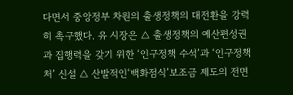다면서 중앙정부 차원의 출생정책의 대전환을 강력히 촉구했다. 유 시장은 △ 출생정책의 예산편성권과 집행력을 갖기 위한 ‘인구정책 수석’과 ‘인구정책처’ 신설 △ 산발적인‘백화점식’보조금 제도의 전면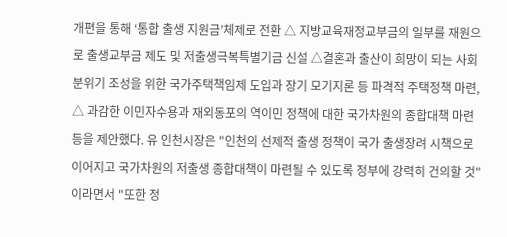개편을 통해 ‘통합 출생 지원금’체제로 전환 △ 지방교육재정교부금의 일부를 재원으로 출생교부금 제도 및 저출생극복특별기금 신설 △결혼과 출산이 희망이 되는 사회분위기 조성을 위한 국가주택책임제 도입과 장기 모기지론 등 파격적 주택정책 마련, △ 과감한 이민자수용과 재외동포의 역이민 정책에 대한 국가차원의 종합대책 마련 등을 제안했다. 유 인천시장은 "인천의 선제적 출생 정책이 국가 출생장려 시책으로 이어지고 국가차원의 저출생 종합대책이 마련될 수 있도록 정부에 강력히 건의할 것"이라면서 "또한 정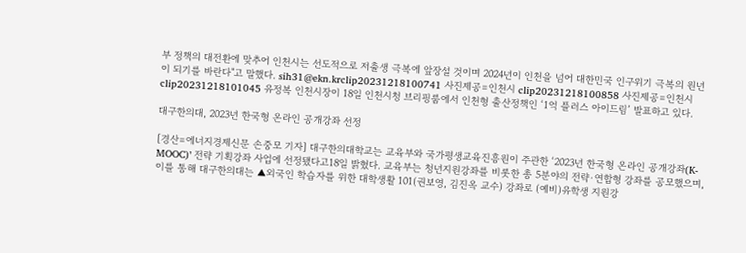부 정책의 대전환에 맞추어 인천시는 선도적으로 저출생 극복에 앞장설 것이며 2024년이 인천을 넘어 대한민국 인구위기 극복의 원년이 되기를 바란다"고 말했다. sih31@ekn.krclip20231218100741 사진제공=인천시 clip20231218100858 사진제공=인천시 clip20231218101045 유정복 인천시장이 18일 인천시청 브리핑룸에서 인천형 출산정책인 ‘1억 플러스 아이드림’ 발표하고 있다.

대구한의대, 2023년 한국형 온라인 공개강좌 선정

[경산=에너지경제신문 손중모 기자] 대구한의대학교는 교육부와 국가평생교육진흥원이 주관한 ‘2023년 한국형 온라인 공개강좌(K-MOOC)’ 전략 기획강좌 사업에 선정됐다고18일 밝혔다. 교육부는 청년지원강좌를 비롯한 총 5분야의 전략·연합형 강좌를 공모했으며, 이를 통해 대구한의대는 ▲외국인 학습자를 위한 대학생활 101(권보영, 김진옥 교수) 강좌로 (예비)유학생 지원강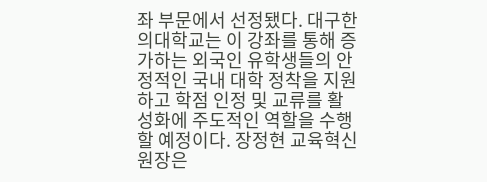좌 부문에서 선정됐다. 대구한의대학교는 이 강좌를 통해 증가하는 외국인 유학생들의 안정적인 국내 대학 정착을 지원하고 학점 인정 및 교류를 활성화에 주도적인 역할을 수행할 예정이다. 장정현 교육혁신원장은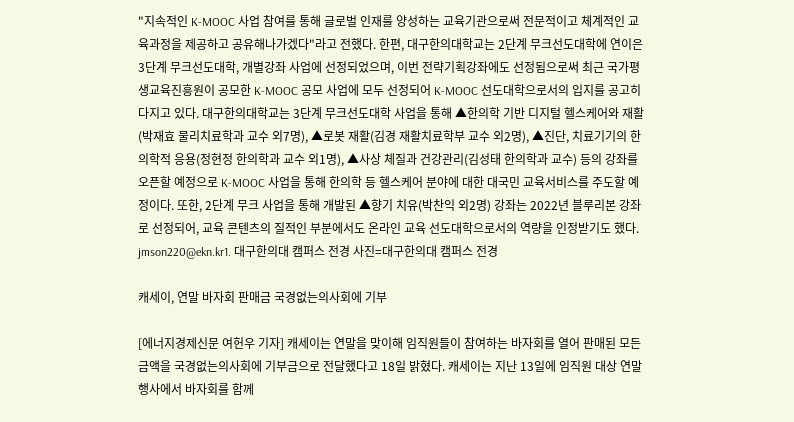"지속적인 K-MOOC 사업 참여를 통해 글로벌 인재를 양성하는 교육기관으로써 전문적이고 체계적인 교육과정을 제공하고 공유해나가겠다"라고 전했다. 한편, 대구한의대학교는 2단계 무크선도대학에 연이은 3단계 무크선도대학, 개별강좌 사업에 선정되었으며, 이번 전략기획강좌에도 선정됨으로써 최근 국가평생교육진흥원이 공모한 K-MOOC 공모 사업에 모두 선정되어 K-MOOC 선도대학으로서의 입지를 공고히 다지고 있다. 대구한의대학교는 3단계 무크선도대학 사업을 통해 ▲한의학 기반 디지털 헬스케어와 재활(박재효 물리치료학과 교수 외7명), ▲로봇 재활(김경 재활치료학부 교수 외2명), ▲진단, 치료기기의 한의학적 응용(정현정 한의학과 교수 외1명), ▲사상 체질과 건강관리(김성태 한의학과 교수) 등의 강좌를 오픈할 예정으로 K-MOOC 사업을 통해 한의학 등 헬스케어 분야에 대한 대국민 교육서비스를 주도할 예정이다. 또한, 2단계 무크 사업을 통해 개발된 ▲향기 치유(박찬익 외2명) 강좌는 2022년 블루리본 강좌로 선정되어, 교육 콘텐츠의 질적인 부분에서도 온라인 교육 선도대학으로서의 역량을 인정받기도 했다. jmson220@ekn.kr1. 대구한의대 캠퍼스 전경 사진=대구한의대 캠퍼스 전경

캐세이, 연말 바자회 판매금 국경없는의사회에 기부

[에너지경제신문 여헌우 기자] 캐세이는 연말을 맞이해 임직원들이 참여하는 바자회를 열어 판매된 모든 금액을 국경없는의사회에 기부금으로 전달했다고 18일 밝혔다. 캐세이는 지난 13일에 임직원 대상 연말 행사에서 바자회를 함께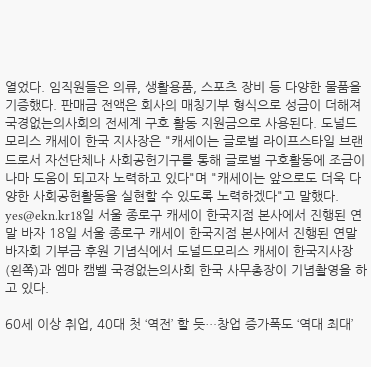열었다. 임직원들은 의류, 생활용품, 스포츠 장비 등 다양한 물품을 기증했다. 판매금 전액은 회사의 매칭기부 형식으로 성금이 더해져 국경없는의사회의 전세계 구호 활동 지원금으로 사용된다. 도널드 모리스 캐세이 한국 지사장은 "캐세이는 글로벌 라이프스타일 브랜드로서 자선단체나 사회공헌기구를 통해 글로벌 구호활동에 조금이나마 도움이 되고자 노력하고 있다"며 "캐세이는 앞으로도 더욱 다양한 사회공헌활동을 실현할 수 있도록 노력하겠다"고 말했다. yes@ekn.kr18일 서울 종로구 캐세이 한국지점 본사에서 진행된 연말 바자 18일 서울 종로구 캐세이 한국지점 본사에서 진행된 연말 바자회 기부금 후원 기념식에서 도널드모리스 캐세이 한국지사장(왼쪽)과 엠마 캠벨 국경없는의사회 한국 사무총장이 기념촬영을 하고 있다.

60세 이상 취업, 40대 첫 ‘역전’ 할 듯…창업 증가폭도 ‘역대 최대’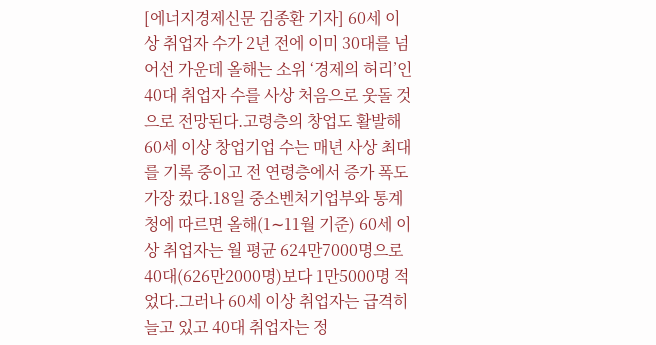[에너지경제신문 김종환 기자] 60세 이상 취업자 수가 2년 전에 이미 30대를 넘어선 가운데 올해는 소위 ‘경제의 허리’인 40대 취업자 수를 사상 처음으로 웃돌 것으로 전망된다.고령층의 창업도 활발해 60세 이상 창업기업 수는 매년 사상 최대를 기록 중이고 전 연령층에서 증가 폭도 가장 컸다.18일 중소벤처기업부와 통계청에 따르면 올해(1∼11월 기준) 60세 이상 취업자는 월 평균 624만7000명으로 40대(626만2000명)보다 1만5000명 적었다.그러나 60세 이상 취업자는 급격히 늘고 있고 40대 취업자는 정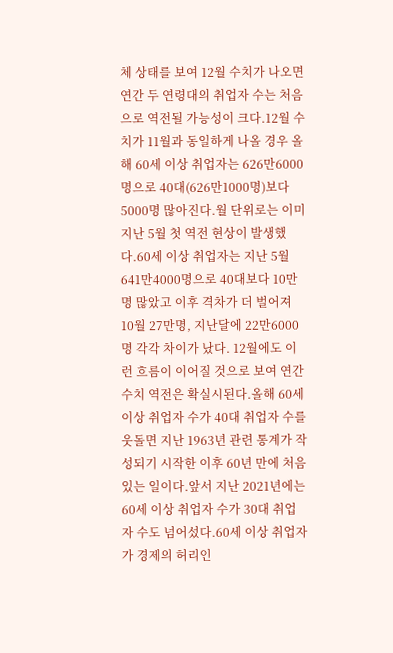체 상태를 보여 12월 수치가 나오면 연간 두 연령대의 취업자 수는 처음으로 역전될 가능성이 크다.12월 수치가 11월과 동일하게 나올 경우 올해 60세 이상 취업자는 626만6000명으로 40대(626만1000명)보다 5000명 많아진다.월 단위로는 이미 지난 5월 첫 역전 현상이 발생했다.60세 이상 취업자는 지난 5월 641만4000명으로 40대보다 10만명 많았고 이후 격차가 더 벌어져 10월 27만명, 지난달에 22만6000명 각각 차이가 났다. 12월에도 이런 흐름이 이어질 것으로 보여 연간 수치 역전은 확실시된다.올해 60세 이상 취업자 수가 40대 취업자 수를 웃돌면 지난 1963년 관련 통계가 작성되기 시작한 이후 60년 만에 처음 있는 일이다.앞서 지난 2021년에는 60세 이상 취업자 수가 30대 취업자 수도 넘어섰다.60세 이상 취업자가 경제의 허리인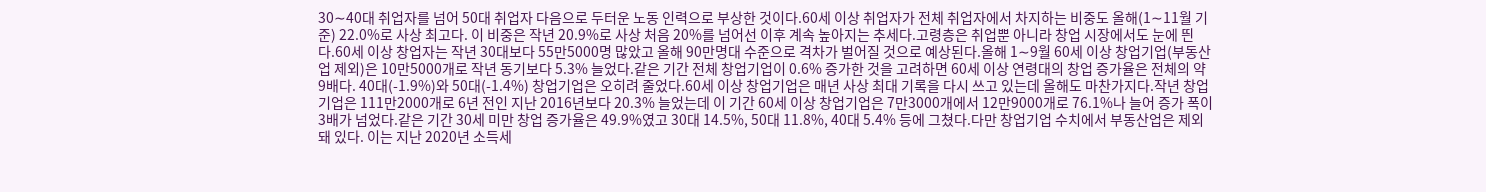30∼40대 취업자를 넘어 50대 취업자 다음으로 두터운 노동 인력으로 부상한 것이다.60세 이상 취업자가 전체 취업자에서 차지하는 비중도 올해(1∼11월 기준) 22.0%로 사상 최고다. 이 비중은 작년 20.9%로 사상 처음 20%를 넘어선 이후 계속 높아지는 추세다.고령층은 취업뿐 아니라 창업 시장에서도 눈에 띈다.60세 이상 창업자는 작년 30대보다 55만5000명 많았고 올해 90만명대 수준으로 격차가 벌어질 것으로 예상된다.올해 1∼9월 60세 이상 창업기업(부동산업 제외)은 10만5000개로 작년 동기보다 5.3% 늘었다.같은 기간 전체 창업기업이 0.6% 증가한 것을 고려하면 60세 이상 연령대의 창업 증가율은 전체의 약 9배다. 40대(-1.9%)와 50대(-1.4%) 창업기업은 오히려 줄었다.60세 이상 창업기업은 매년 사상 최대 기록을 다시 쓰고 있는데 올해도 마찬가지다.작년 창업기업은 111만2000개로 6년 전인 지난 2016년보다 20.3% 늘었는데 이 기간 60세 이상 창업기업은 7만3000개에서 12만9000개로 76.1%나 늘어 증가 폭이 3배가 넘었다.같은 기간 30세 미만 창업 증가율은 49.9%였고 30대 14.5%, 50대 11.8%, 40대 5.4% 등에 그쳤다.다만 창업기업 수치에서 부동산업은 제외돼 있다. 이는 지난 2020년 소득세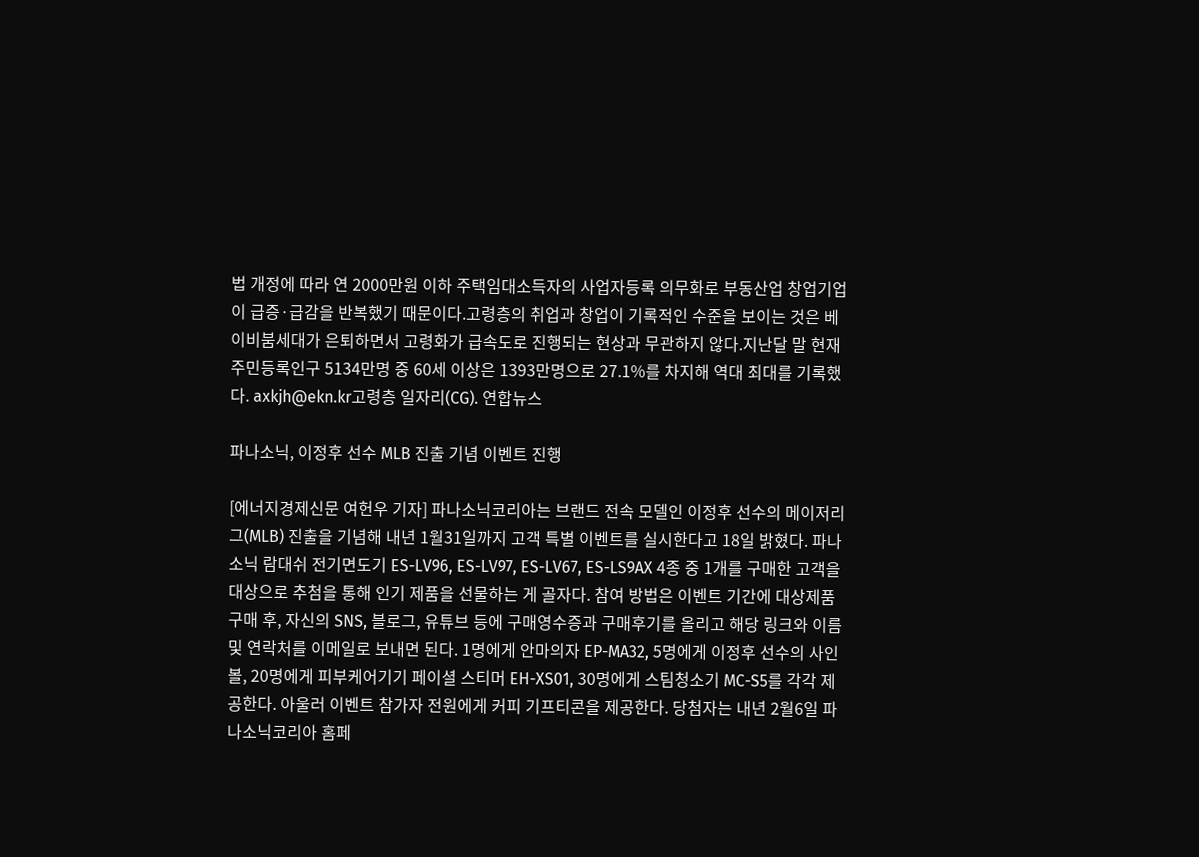법 개정에 따라 연 2000만원 이하 주택임대소득자의 사업자등록 의무화로 부동산업 창업기업이 급증·급감을 반복했기 때문이다.고령층의 취업과 창업이 기록적인 수준을 보이는 것은 베이비붐세대가 은퇴하면서 고령화가 급속도로 진행되는 현상과 무관하지 않다.지난달 말 현재 주민등록인구 5134만명 중 60세 이상은 1393만명으로 27.1%를 차지해 역대 최대를 기록했다. axkjh@ekn.kr고령층 일자리(CG). 연합뉴스

파나소닉, 이정후 선수 MLB 진출 기념 이벤트 진행

[에너지경제신문 여헌우 기자] 파나소닉코리아는 브랜드 전속 모델인 이정후 선수의 메이저리그(MLB) 진출을 기념해 내년 1월31일까지 고객 특별 이벤트를 실시한다고 18일 밝혔다. 파나소닉 람대쉬 전기면도기 ES-LV96, ES-LV97, ES-LV67, ES-LS9AX 4종 중 1개를 구매한 고객을 대상으로 추첨을 통해 인기 제품을 선물하는 게 골자다. 참여 방법은 이벤트 기간에 대상제품 구매 후, 자신의 SNS, 블로그, 유튜브 등에 구매영수증과 구매후기를 올리고 해당 링크와 이름 및 연락처를 이메일로 보내면 된다. 1명에게 안마의자 EP-MA32, 5명에게 이정후 선수의 사인볼, 20명에게 피부케어기기 페이셜 스티머 EH-XS01, 30명에게 스팀청소기 MC-S5를 각각 제공한다. 아울러 이벤트 참가자 전원에게 커피 기프티콘을 제공한다. 당첨자는 내년 2월6일 파나소닉코리아 홈페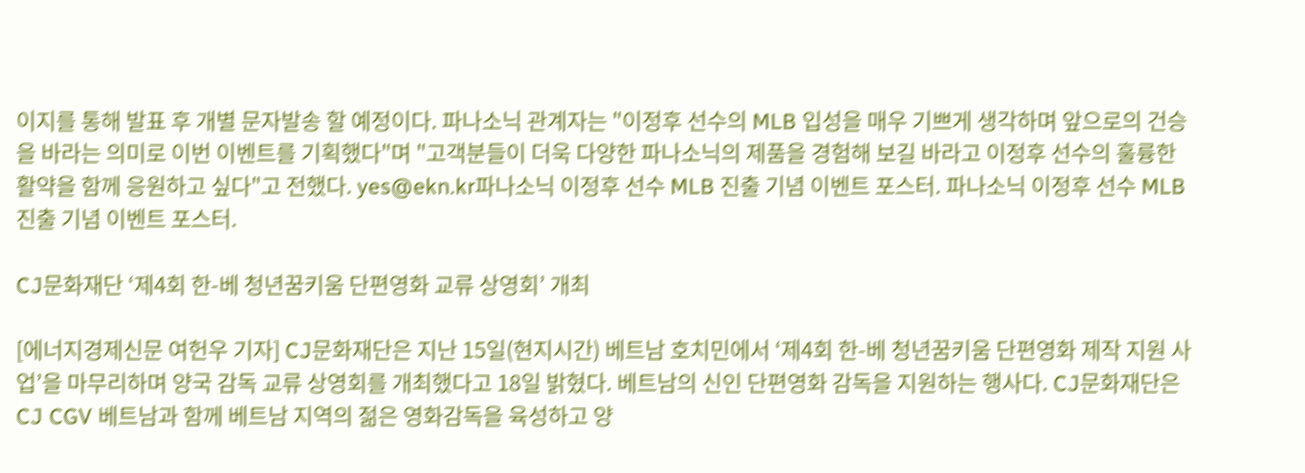이지를 통해 발표 후 개별 문자발송 할 예정이다. 파나소닉 관계자는 "이정후 선수의 MLB 입성을 매우 기쁘게 생각하며 앞으로의 건승을 바라는 의미로 이번 이벤트를 기획했다"며 "고객분들이 더욱 다양한 파나소닉의 제품을 경험해 보길 바라고 이정후 선수의 훌륭한 활약을 함께 응원하고 싶다"고 전했다. yes@ekn.kr파나소닉 이정후 선수 MLB 진출 기념 이벤트 포스터. 파나소닉 이정후 선수 MLB 진출 기념 이벤트 포스터.

CJ문화재단 ‘제4회 한-베 청년꿈키움 단편영화 교류 상영회’ 개최

[에너지경제신문 여헌우 기자] CJ문화재단은 지난 15일(현지시간) 베트남 호치민에서 ‘제4회 한-베 청년꿈키움 단편영화 제작 지원 사업’을 마무리하며 양국 감독 교류 상영회를 개최했다고 18일 밝혔다. 베트남의 신인 단편영화 감독을 지원하는 행사다. CJ문화재단은 CJ CGV 베트남과 함께 베트남 지역의 젊은 영화감독을 육성하고 양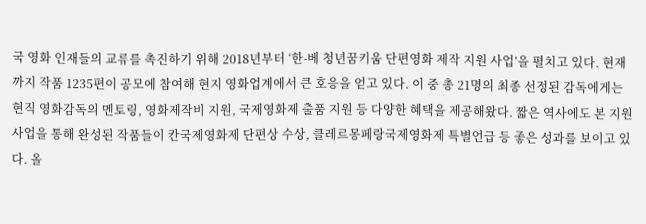국 영화 인재들의 교류를 촉진하기 위해 2018년부터 ‘한-베 청년꿈키움 단편영화 제작 지원 사업’을 펼치고 있다. 현재까지 작품 1235편이 공모에 참여해 현지 영화업계에서 큰 호응을 얻고 있다. 이 중 총 21명의 최종 선정된 감독에게는 현직 영화감독의 멘토링, 영화제작비 지원, 국제영화제 출품 지원 등 다양한 혜택을 제공해왔다. 짧은 역사에도 본 지원사업을 통해 완성된 작품들이 칸국제영화제 단편상 수상, 클레르몽페랑국제영화제 특별언급 등 좋은 성과를 보이고 있다. 올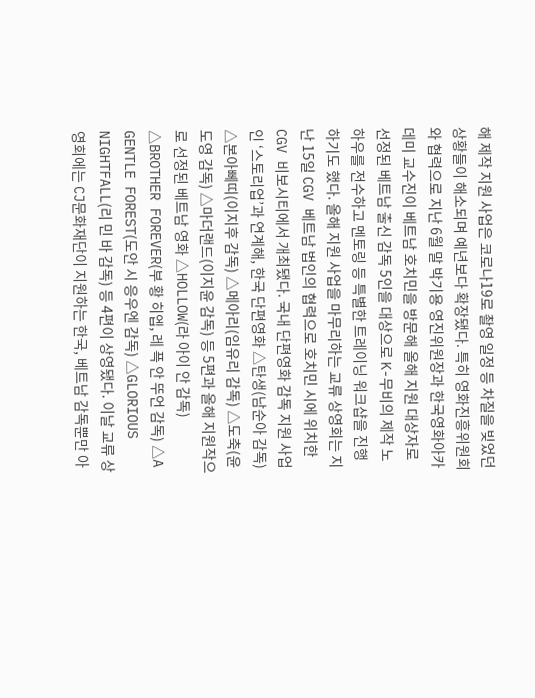해 제작 지원 사업은 코로나19로 촬영 일정 등 차질을 빚었던 상황들이 해소되며 예년보다 확장됐다. 특히 영화진흥위원회와 협력으로 지난 6월 말 박기용 영진위원장과 한국영화아카데미 교수진이 베트남 호치민을 방문해 올해 지원 대상자로 선정된 베트남 출신 감독 5인을 대상으로 K-무비의 제작 노하우를 전수하고 멘토링 등 특별한 트레이닝 워크샵을 진행하기도 했다. 올해 지원 사업을 마무리하는 교류 상영회는 지난 15일 CGV 베트남 법인의 협력으로 호치민 시에 위치한 CGV 비보시티에서 개최됐다. 국내 단편영화 감독 지원 사업인 ‘스토리업’과 연계해, 한국 단편영화 △탄생(남순아 감독) △본아뻬띠(이지후 감독) △메아리(임유리 감독) △도축(윤도영 감독) △마더랜드(이지윤 감독) 등 5편과 올해 지원작으로 선정된 베트남 영화 △HOLLOW(라 아이 안 감독) △BROTHER FOREVER(부 황 히엡, 레 픅 안 뚜언 감독) △A GENTLE FOREST(도안 시 응우엔 감독) △GLORIOUS NIGHTFALL(리 민 바 감독) 등 4편이 상영됐다. 이날 교류 상영회에는 CJ문화재단이 지원하는 한국, 베트남 감독뿐만 아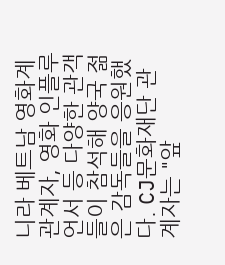니라 베트남 영화계 관계자, 영화 인플루언서 등 다양한 관객들이 참석해 양국 젊은 감독들을 응원했다. CJ문화재단 관계자는 "앞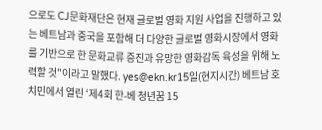으로도 CJ문화재단은 현재 글로벌 영화 지원 사업을 진행하고 있는 베트남과 중국을 포함해 더 다양한 글로벌 영화시장에서 영화를 기반으로 한 문화교류 증진과 유망한 영화감독 육성을 위해 노력할 것"이라고 말했다. yes@ekn.kr15일(현지시간) 베트남 호치민에서 열린 ‘제4회 한-베 청년꿈 15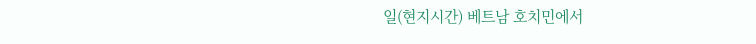일(현지시간) 베트남 호치민에서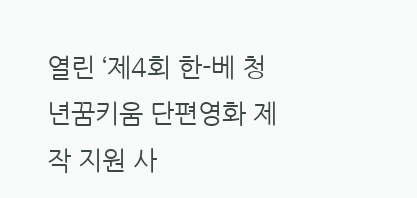열린 ‘제4회 한-베 청년꿈키움 단편영화 제작 지원 사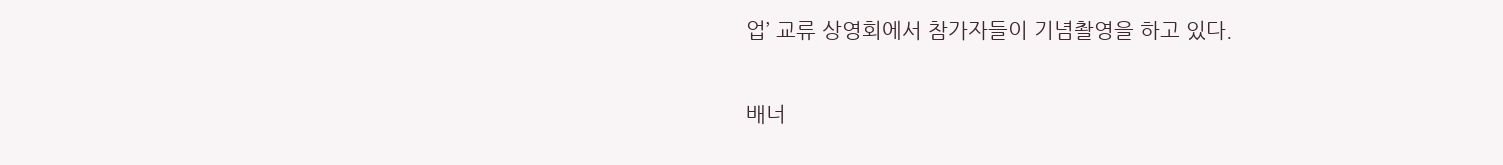업’ 교류 상영회에서 참가자들이 기념촬영을 하고 있다.

배너